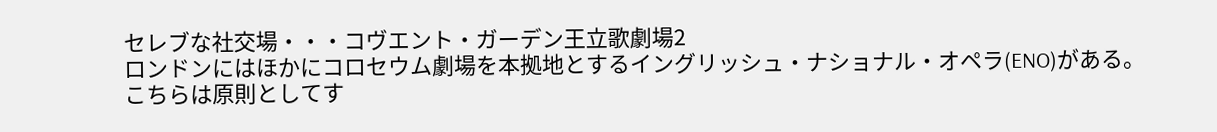セレブな社交場・・・コヴエント・ガーデン王立歌劇場2
ロンドンにはほかにコロセウム劇場を本拠地とするイングリッシュ・ナショナル・オペラ(ENO)がある。
こちらは原則としてす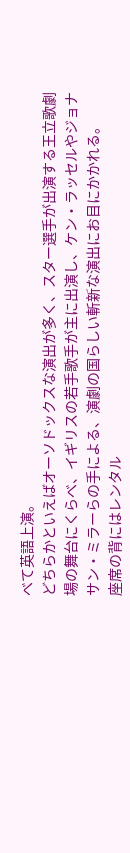べて英語上演。
どちらかといえばオーソドックスな演出が多く、スター選手が出演する王立歌劇場の舞台にくらべ、イギリスの若手歌手が主に出演し、ケン・ラッセルやジョナサン・ミラーらの手による、演劇の国らしい斬新な演出にお目にかかれる。
座席の背にはレンタル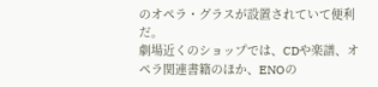のオペラ・グラスが設置されていて便利だ。
劇場近くのショップでは、CDや楽譜、オペラ関連書籍のほか、ENOの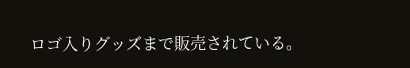ロゴ入りグッズまで販売されている。